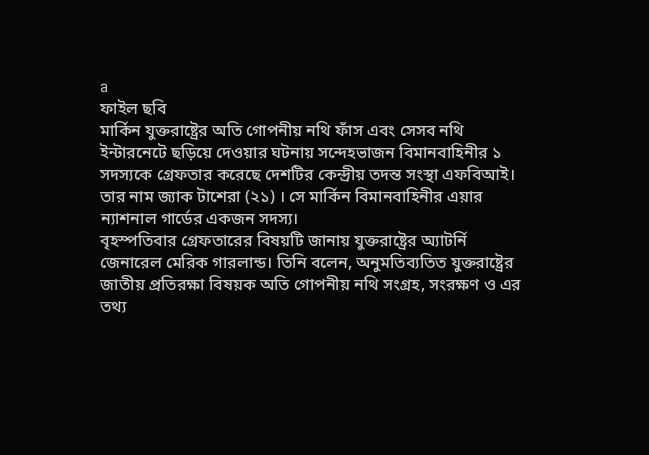a
ফাইল ছবি
মার্কিন যুক্তরাষ্ট্রের অতি গোপনীয় নথি ফাঁস এবং সেসব নথি ইন্টারনেটে ছড়িয়ে দেওয়ার ঘটনায় সন্দেহভাজন বিমানবাহিনীর ১ সদস্যকে গ্রেফতার করেছে দেশটির কেন্দ্রীয় তদন্ত সংস্থা এফবিআই। তার নাম জ্যাক টাশেরা (২১) । সে মার্কিন বিমানবাহিনীর এয়ার ন্যাশনাল গার্ডের একজন সদস্য।
বৃহস্পতিবার গ্রেফতারের বিষয়টি জানায় যুক্তরাষ্ট্রের অ্যাটর্নি জেনারেল মেরিক গারলান্ড। তিনি বলেন, অনুমতিব্যতিত যুক্তরাষ্ট্রের জাতীয় প্রতিরক্ষা বিষয়ক অতি গোপনীয় নথি সংগ্রহ, সংরক্ষণ ও এর তথ্য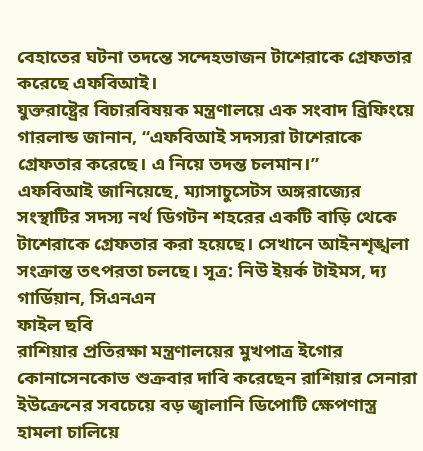বেহাতের ঘটনা তদন্তে সন্দেহভাজন টাশেরাকে গ্রেফতার করেছে এফবিআই।
যুক্তরাষ্ট্রের বিচারবিষয়ক মন্ত্রণালয়ে এক সংবাদ ব্রিফিংয়ে গারলান্ড জানান, “এফবিআই সদস্যরা টাশেরাকে গ্রেফতার করেছে। এ নিয়ে তদন্ত চলমান।”
এফবিআই জানিয়েছে, ম্যাসাচুসেটস অঙ্গরাজ্যের সংস্থাটির সদস্য নর্থ ডিগটন শহরের একটি বাড়ি থেকে টাশেরাকে গ্রেফতার করা হয়েছে। সেখানে আইনশৃঙ্খলা সংক্রান্ত তৎপরতা চলছে। সূত্র: নিউ ইয়র্ক টাইমস, দ্য গার্ডিয়ান, সিএনএন
ফাইল ছবি
রাশিয়ার প্রতিরক্ষা মন্ত্রণালয়ের মুখপাত্র ইগোর কোনাসেনকোভ শুক্রবার দাবি করেছেন রাশিয়ার সেনারা ইউক্রেনের সবচেয়ে বড় জ্বালানি ডিপোটি ক্ষেপণাস্ত্র হামলা চালিয়ে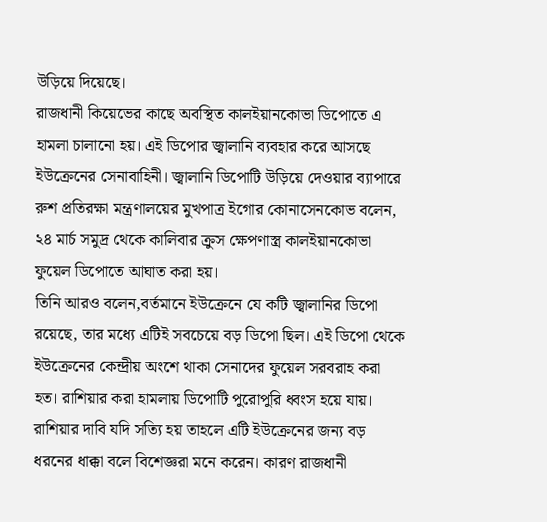উড়িয়ে দিয়েছে।
রাজধানী কিয়েভের কাছে অবস্থিত কালইয়ানকোভা ডিপোতে এ হামলা চালানো হয়। এই ডিপোর জ্বালানি ব্যবহার করে আসছে ইউক্রেনের সেনাবাহিনী। জ্বালানি ডিপোটি উড়িয়ে দেওয়ার ব্যাপারে রুশ প্রতিরক্ষা মন্ত্রণালয়ের মুখপাত্র ইগোর কোনাসেনকোভ বলেন, ২৪ মার্চ সমুদ্র থেকে কালিবার ক্রুস ক্ষেপণাস্ত্র কালইয়ানকোভা ফুয়েল ডিপোতে আঘাত করা হয়।
তিনি আরও বলেন,বর্তমানে ইউক্রেনে যে কটি জ্বালানির ডিপো রয়েছে, তার মধ্যে এটিই সবচেয়ে বড় ডিপো ছিল। এই ডিপো থেকে ইউক্রেনের কেন্দ্রীয় অংশে থাকা সেনাদের ফুয়েল সরবরাহ করা হত। রাশিয়ার করা হামলায় ডিপোটি পুরোপুরি ধ্বংস হয়ে যায়।
রাশিয়ার দাবি যদি সত্যি হয় তাহলে এটি ইউক্রেনের জন্য বড় ধরনের ধাক্কা বলে বিশেজ্ঞরা মনে করেন। কারণ রাজধানী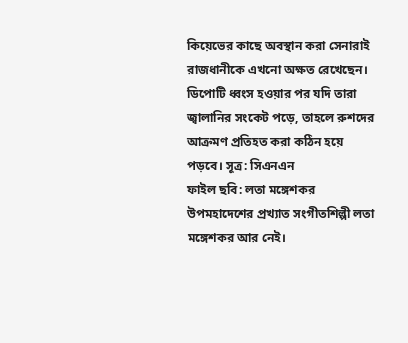কিয়েভের কাছে অবস্থান করা সেনারাই রাজধানীকে এখনো অক্ষত রেখেছেন।
ডিপোটি ধ্বংস হওয়ার পর যদি তারা জ্বালানির সংকেট পড়ে, তাহলে রুশদের আক্রমণ প্রতিহত করা কঠিন হয়ে পড়বে। সূত্র: সিএনএন
ফাইল ছবি: লতা মঙ্গেশকর
উপমহাদেশের প্রখ্যাত সংগীতশিল্পী লতা মঙ্গেশকর আর নেই।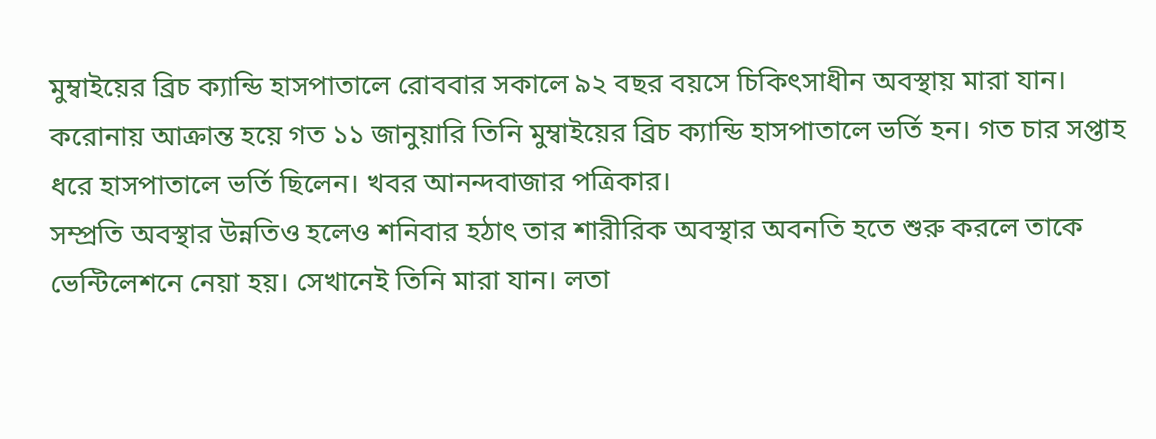মুম্বাইয়ের ব্রিচ ক্যান্ডি হাসপাতালে রোববার সকালে ৯২ বছর বয়সে চিকিৎসাধীন অবস্থায় মারা যান। করোনায় আক্রান্ত হয়ে গত ১১ জানুয়ারি তিনি মুম্বাইয়ের ব্রিচ ক্যান্ডি হাসপাতালে ভর্তি হন। গত চার সপ্তাহ ধরে হাসপাতালে ভর্তি ছিলেন। খবর আনন্দবাজার পত্রিকার।
সম্প্রতি অবস্থার উন্নতিও হলেও শনিবার হঠাৎ তার শারীরিক অবস্থার অবনতি হতে শুরু করলে তাকে ভেন্টিলেশনে নেয়া হয়। সেখানেই তিনি মারা যান। লতা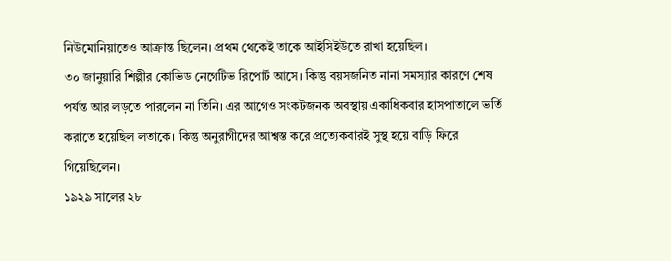নিউমোনিয়াতেও আক্রান্ত ছিলেন। প্রথম থেকেই তাকে আইসিইউতে রাখা হয়েছিল।
৩০ জানুয়ারি শিল্পীর কোভিড নেগেটিভ রিপোর্ট আসে। কিন্তু বয়সজনিত নানা সমস্যার কারণে শেষ পর্যন্ত আর লড়তে পারলেন না তিনি। এর আগেও সংকটজনক অবস্থায় একাধিকবার হাসপাতালে ভর্তি করাতে হয়েছিল লতাকে। কিন্তু অনুরাগীদের আশ্বস্ত করে প্রত্যেকবারই সুস্থ হয়ে বাড়ি ফিরে গিয়েছিলেন।
১৯২৯ সালের ২৮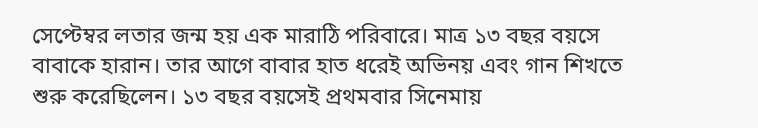সেপ্টেম্বর লতার জন্ম হয় এক মারাঠি পরিবারে। মাত্র ১৩ বছর বয়সে বাবাকে হারান। তার আগে বাবার হাত ধরেই অভিনয় এবং গান শিখতে শুরু করেছিলেন। ১৩ বছর বয়সেই প্রথমবার সিনেমায়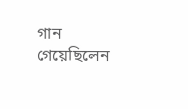গান গেয়েছিলেন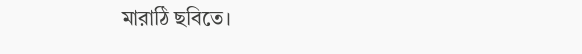মারাঠি ছবিতে।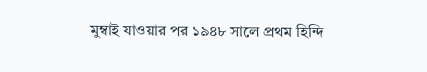মুম্বাই যাওয়ার পর ১৯৪৮ সালে প্রথম হিন্দি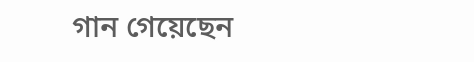গান গেয়েছেন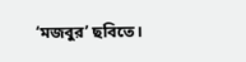‘মজবুর’ ছবিতে।